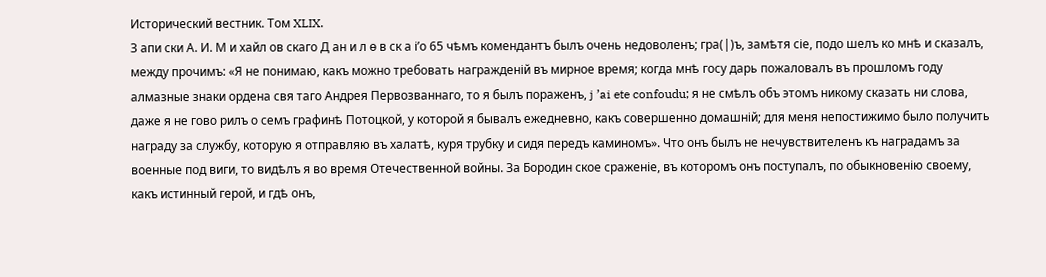Исторический вестник. Том XLIX.
З апи ски А. И. М и хайл ов скаго Д ан и л ѳ в ск а і’о 65 чѣмъ комендантъ былъ очень недоволенъ; гра(|)ъ, замѣтя сіе, подо шелъ ко мнѣ и сказалъ, между прочимъ: «Я не понимаю, какъ можно требовать награжденій въ мирное время; когда мнѣ госу дарь пожаловалъ въ прошломъ году алмазные знаки ордена свя таго Андрея Первозваннаго, то я былъ пораженъ, j ’ai ete confoudu; я не смѣлъ объ этомъ никому сказать ни слова, даже я не гово рилъ о семъ графинѣ Потоцкой, у которой я бывалъ ежедневно, какъ совершенно домашній; для меня непостижимо было получить награду за службу, которую я отправляю въ халатѣ, куря трубку и сидя передъ каминомъ». Что онъ былъ не нечувствителенъ къ наградамъ за военные под виги, то видѣлъ я во время Отечественной войны. За Бородин ское сраженіе, въ которомъ онъ поступалъ, по обыкновенію своему, какъ истинный герой, и гдѣ онъ,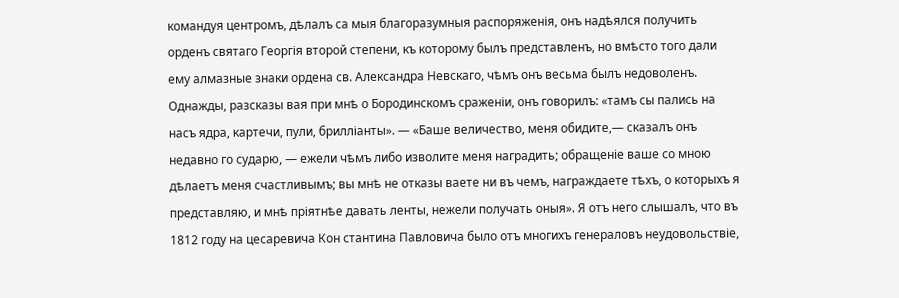командуя центромъ, дѣлалъ са мыя благоразумныя распоряженія, онъ надѣялся получить орденъ святаго Георгія второй степени, къ которому былъ представленъ, но вмѣсто того дали ему алмазные знаки ордена св. Александра Невскаго, чѣмъ онъ весьма былъ недоволенъ. Однажды, разсказы вая при мнѣ о Бородинскомъ сраженіи, онъ говорилъ: «тамъ сы пались на насъ ядра, картечи, пули, брилліанты». — «Баше величество, меня обидите,— сказалъ онъ недавно го сударю, — ежели чѣмъ либо изволите меня наградить; обращеніе ваше со мною дѣлаетъ меня счастливымъ; вы мнѣ не отказы ваете ни въ чемъ, награждаете тѣхъ, о которыхъ я представляю, и мнѣ пріятнѣе давать ленты, нежели получать оныя». Я отъ него слышалъ, что въ 1812 году на цесаревича Кон стантина Павловича было отъ многихъ генераловъ неудовольствіе,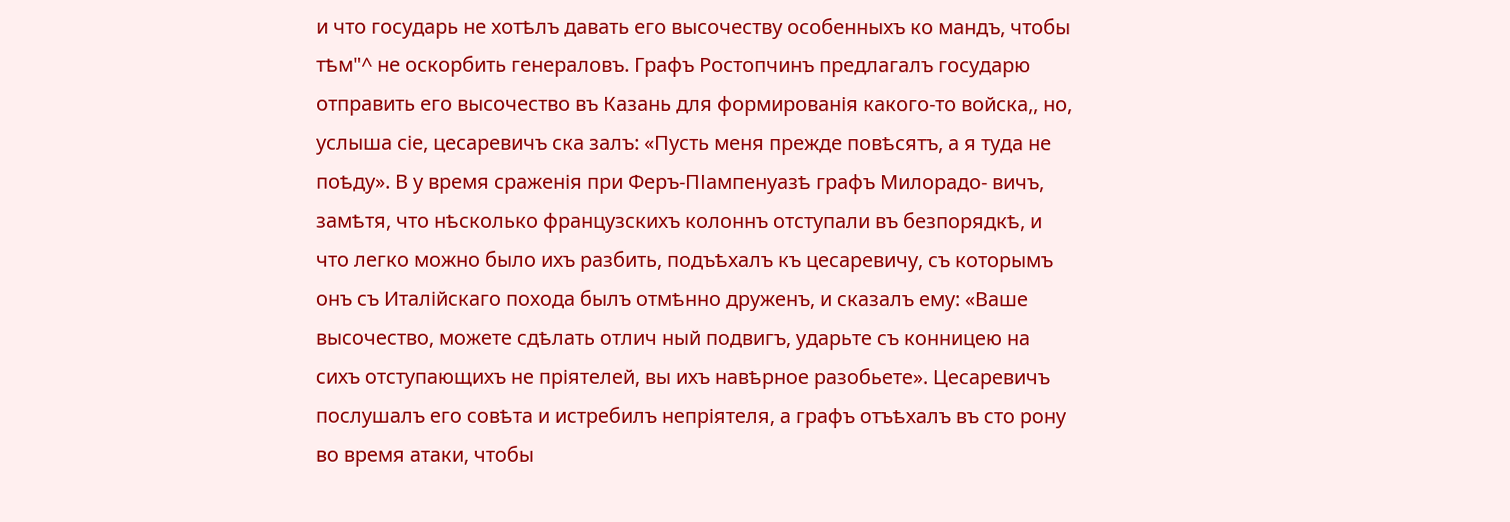и что государь не хотѣлъ давать его высочеству особенныхъ ко мандъ, чтобы тѣм"^ не оскорбить генераловъ. Графъ Ростопчинъ предлагалъ государю отправить его высочество въ Казань для формированія какого-то войска,, но, услыша сіе, цесаревичъ ска залъ: «Пусть меня прежде повѣсятъ, а я туда не поѣду». В у время сраженія при Феръ-ПІампенуазѣ графъ Милорадо- вичъ, замѣтя, что нѣсколько французскихъ колоннъ отступали въ безпорядкѣ, и что легко можно было ихъ разбить, подъѣхалъ къ цесаревичу, съ которымъ онъ съ Италійскаго похода былъ отмѣнно друженъ, и сказалъ ему: «Ваше высочество, можете сдѣлать отлич ный подвигъ, ударьте съ конницею на сихъ отступающихъ не пріятелей, вы ихъ навѣрное разобьете». Цесаревичъ послушалъ его совѣта и истребилъ непріятеля, а графъ отъѣхалъ въ сто рону во время атаки, чтобы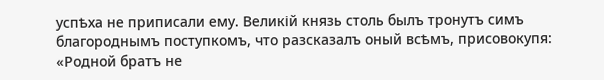успѣха не приписали ему. Великій князь столь былъ тронутъ симъ благороднымъ поступкомъ, что разсказалъ оный всѣмъ, присовокупя: «Родной братъ не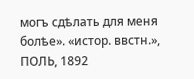могъ сдѣлать для меня болѣе». «истор. ввстн.», ПОЛЬ, 1892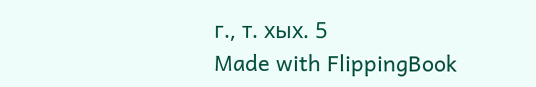г., т. хых. 5
Made with FlippingBook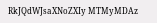RkJQdWJsaXNoZXIy MTMyMDAz